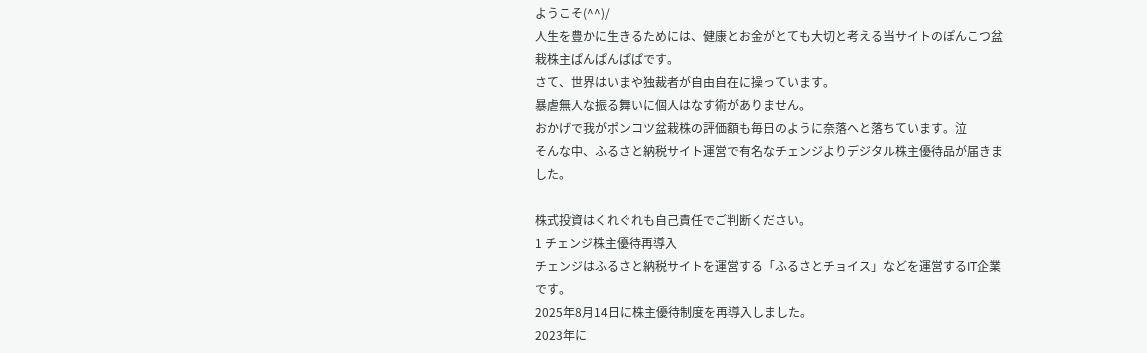ようこそ(^^)/
人生を豊かに生きるためには、健康とお金がとても大切と考える当サイトのぽんこつ盆栽株主ぱんぱんぱぱです。
さて、世界はいまや独裁者が自由自在に操っています。
暴虐無人な振る舞いに個人はなす術がありません。
おかげで我がポンコツ盆栽株の評価額も毎日のように奈落へと落ちています。泣
そんな中、ふるさと納税サイト運営で有名なチェンジよりデジタル株主優待品が届きました。

株式投資はくれぐれも自己責任でご判断ください。
1 チェンジ株主優待再導入
チェンジはふるさと納税サイトを運営する「ふるさとチョイス」などを運営するIT企業です。
2025年8月14日に株主優待制度を再導入しました。
2023年に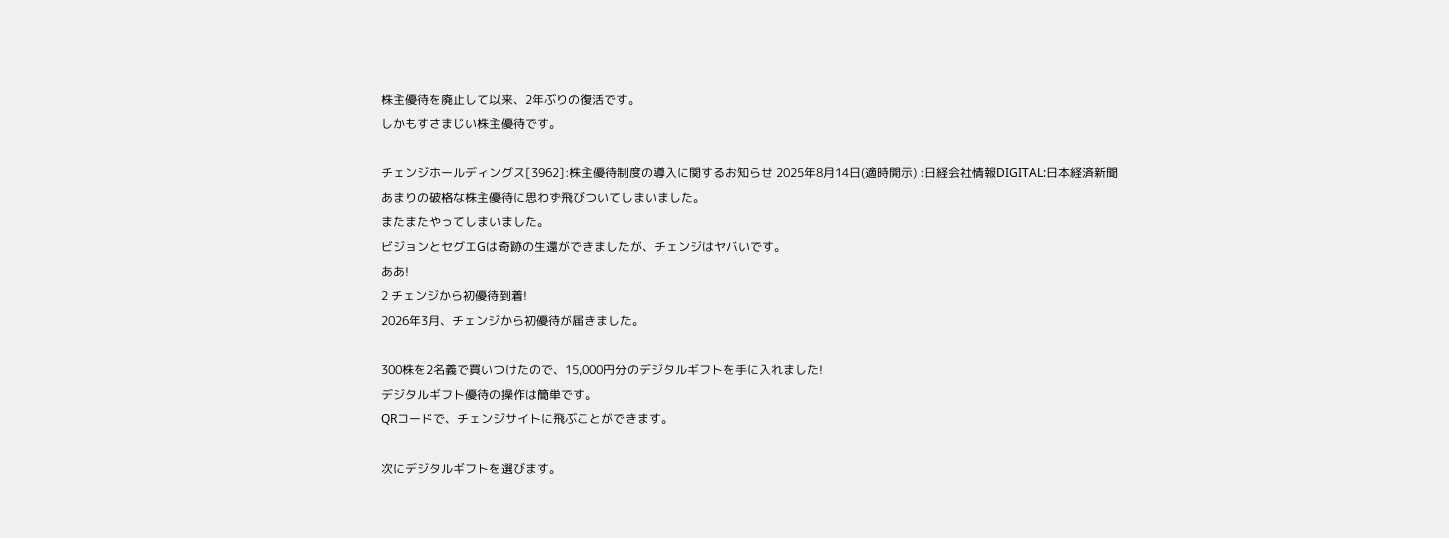株主優待を廃止して以来、2年ぶりの復活です。
しかもすさまじい株主優待です。

チェンジホールディングス[3962]:株主優待制度の導入に関するお知らせ 2025年8月14日(適時開示) :日経会社情報DIGITAL:日本経済新聞
あまりの破格な株主優待に思わず飛びついてしまいました。
またまたやってしまいました。
ビジョンとセグエGは奇跡の生還ができましたが、チェンジはヤバいです。
ああ!
2 チェンジから初優待到着!
2026年3月、チェンジから初優待が届きました。

300株を2名義で買いつけたので、15,000円分のデジタルギフトを手に入れました!
デジタルギフト優待の操作は簡単です。
QRコードで、チェンジサイトに飛ぶことができます。

次にデジタルギフトを選びます。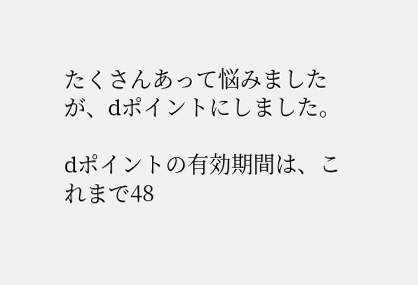たくさんあって悩みましたが、dポイントにしました。

dポイントの有効期間は、これまで48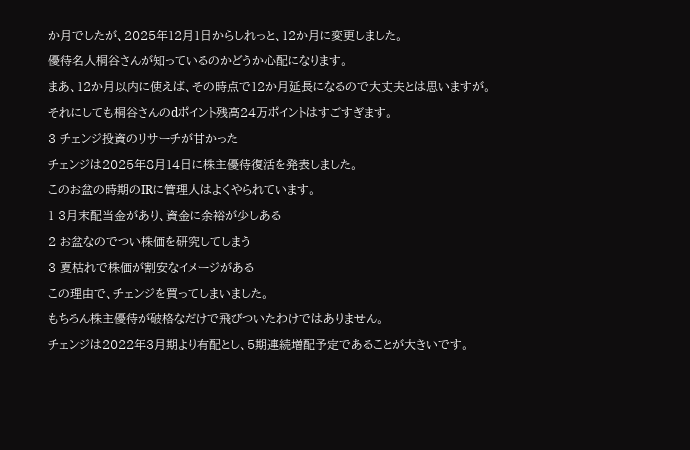か月でしたが、2025年12月1日からしれっと、12か月に変更しました。
優待名人桐谷さんが知っているのかどうか心配になります。
まあ、12か月以内に使えば、その時点で12か月延長になるので大丈夫とは思いますが。
それにしても桐谷さんのdポイント残高24万ポイントはすごすぎます。
3 チェンジ投資のリサーチが甘かった
チェンジは2025年8月14日に株主優待復活を発表しました。
このお盆の時期のIRに管理人はよくやられています。
1 3月末配当金があり、資金に余裕が少しある
2 お盆なのでつい株価を研究してしまう
3 夏枯れで株価が割安なイメージがある
この理由で、チェンジを買ってしまいました。
もちろん株主優待が破格なだけで飛びついたわけではありません。
チェンジは2022年3月期より有配とし、5期連続増配予定であることが大きいです。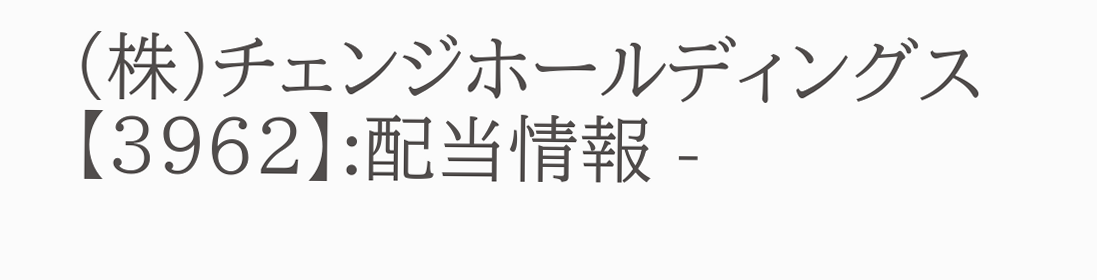(株)チェンジホールディングス【3962】:配当情報 -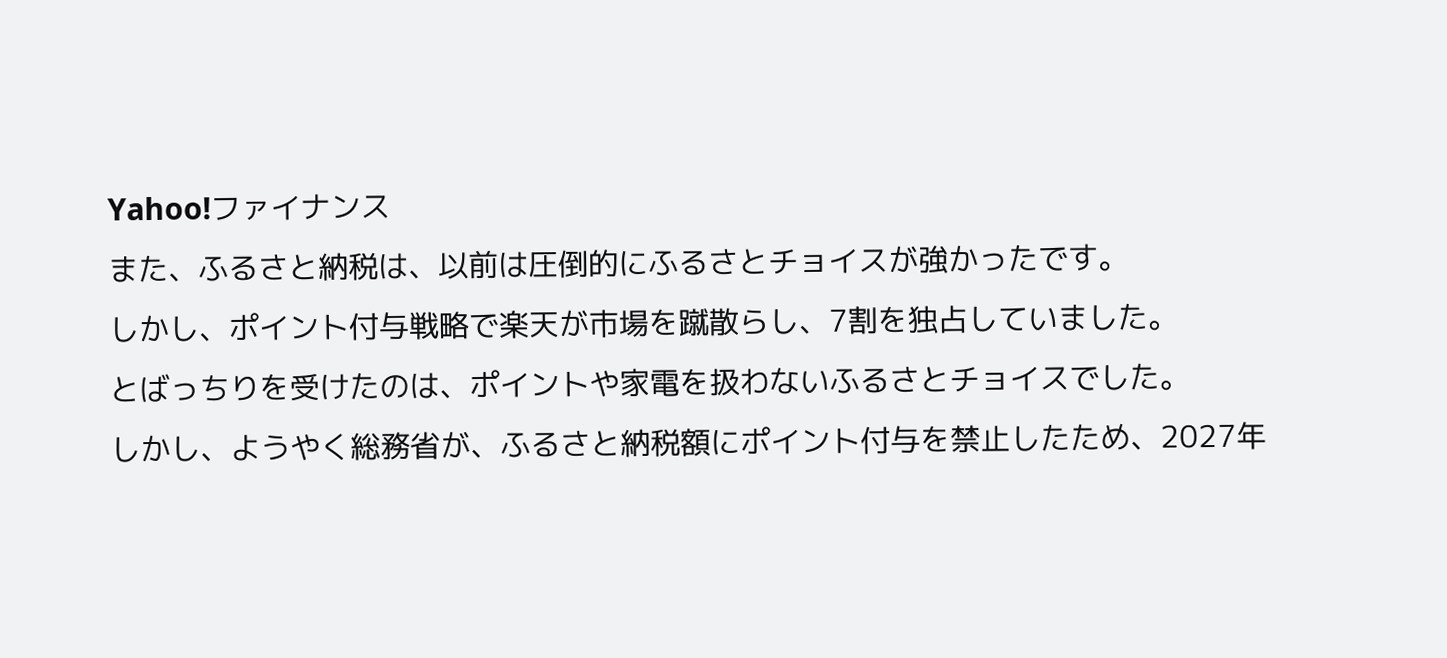Yahoo!ファイナンス
また、ふるさと納税は、以前は圧倒的にふるさとチョイスが強かったです。
しかし、ポイント付与戦略で楽天が市場を蹴散らし、7割を独占していました。
とばっちりを受けたのは、ポイントや家電を扱わないふるさとチョイスでした。
しかし、ようやく総務省が、ふるさと納税額にポイント付与を禁止したため、2027年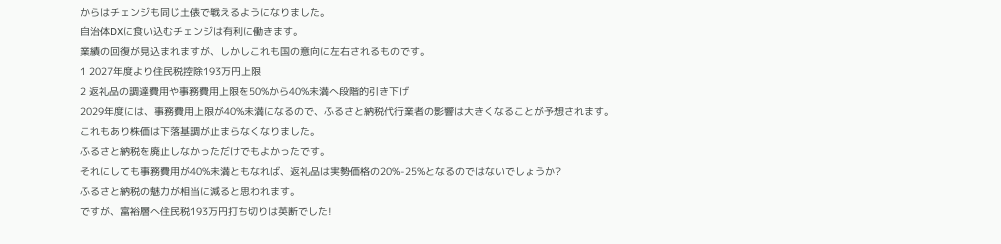からはチェンジも同じ土俵で戦えるようになりました。
自治体DXに食い込むチェンジは有利に働きます。
業績の回復が見込まれますが、しかしこれも国の意向に左右されるものです。
1 2027年度より住民税控除193万円上限
2 返礼品の調達費用や事務費用上限を50%から40%未満へ段階的引き下げ
2029年度には、事務費用上限が40%未満になるので、ふるさと納税代行業者の影響は大きくなることが予想されます。
これもあり株価は下落基調が止まらなくなりました。
ふるさと納税を廃止しなかっただけでもよかったです。
それにしても事務費用が40%未満ともなれば、返礼品は実勢価格の20%-25%となるのではないでしょうか?
ふるさと納税の魅力が相当に減ると思われます。
ですが、富裕層へ住民税193万円打ち切りは英断でした!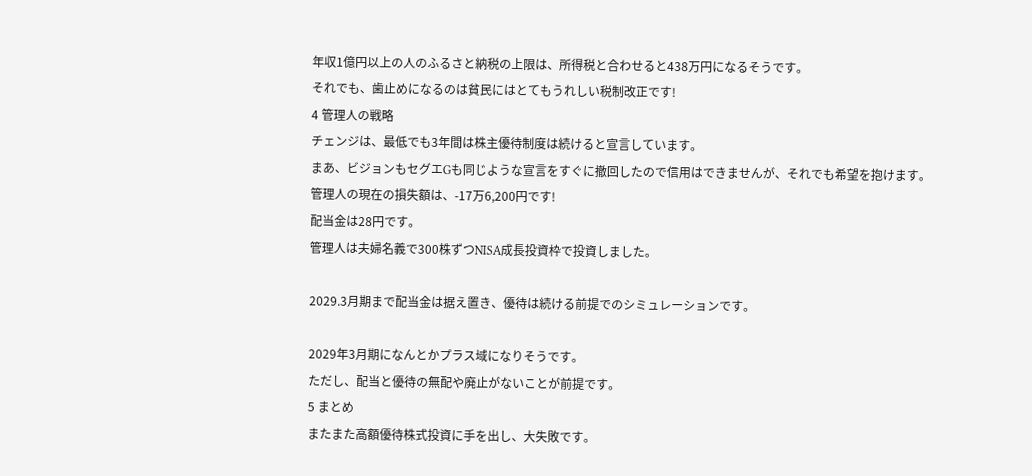年収1億円以上の人のふるさと納税の上限は、所得税と合わせると438万円になるそうです。
それでも、歯止めになるのは貧民にはとてもうれしい税制改正です!
4 管理人の戦略
チェンジは、最低でも3年間は株主優待制度は続けると宣言しています。
まあ、ビジョンもセグエGも同じような宣言をすぐに撤回したので信用はできませんが、それでも希望を抱けます。
管理人の現在の損失額は、-17万6,200円です!
配当金は28円です。
管理人は夫婦名義で300株ずつNISA成長投資枠で投資しました。

2029.3月期まで配当金は据え置き、優待は続ける前提でのシミュレーションです。

2029年3月期になんとかプラス域になりそうです。
ただし、配当と優待の無配や廃止がないことが前提です。
5 まとめ
またまた高額優待株式投資に手を出し、大失敗です。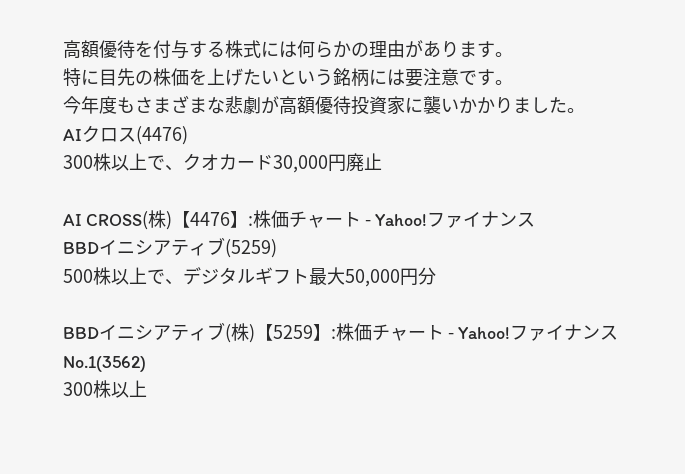高額優待を付与する株式には何らかの理由があります。
特に目先の株価を上げたいという銘柄には要注意です。
今年度もさまざまな悲劇が高額優待投資家に襲いかかりました。
AIクロス(4476)
300株以上で、クオカード30,000円廃止

AI CROSS(株)【4476】:株価チャート - Yahoo!ファイナンス
BBDイニシアティブ(5259)
500株以上で、デジタルギフト最大50,000円分

BBDイニシアティブ(株)【5259】:株価チャート - Yahoo!ファイナンス
No.1(3562)
300株以上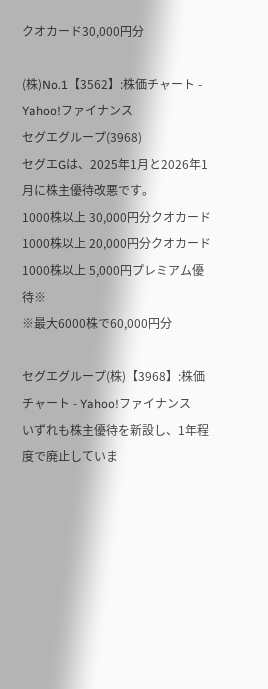クオカード30,000円分

(株)No.1【3562】:株価チャート - Yahoo!ファイナンス
セグエグループ(3968)
セグエGは、2025年1月と2026年1月に株主優待改悪です。
1000株以上 30,000円分クオカード
1000株以上 20,000円分クオカード
1000株以上 5,000円プレミアム優待※
※最大6000株で60,000円分

セグエグループ(株)【3968】:株価チャート - Yahoo!ファイナンス
いずれも株主優待を新設し、1年程度で廃止していま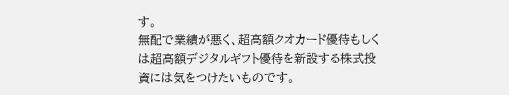す。
無配で業績が悪く、超高額クオカード優待もしくは超高額デジタルギフト優待を新設する株式投資には気をつけたいものです。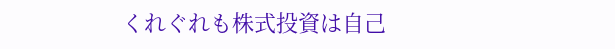くれぐれも株式投資は自己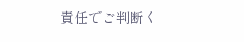責任でご判断く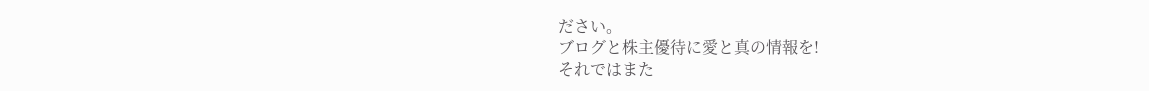ださい。
ブログと株主優待に愛と真の情報を!
それではまた